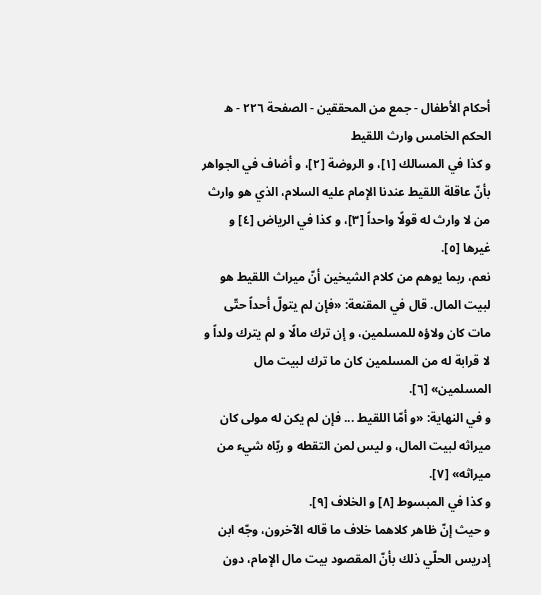أحكام الأطفال - جمع من المحققين - الصفحة ٢٢٦ - ه الحكم الخامس وارث اللقيط
و كذا في المسالك [١]، و الروضة [٢]، و أضاف في الجواهر بأنّ عاقلة اللقيط عندنا الإمام عليه السلام، الذي هو وارث من لا وارث له قولًا واحداً [٣]، و كذا في الرياض [٤] و غيرها [٥].
نعم، ربما يوهم من كلام الشيخين أنّ ميراث اللقيط هو لبيت المال. قال في المقنعة: «فإن لم يتولّ أحداً حتّى مات كان ولاؤه للمسلمين، و إن ترك مالًا و لم يترك ولداً و لا قرابة له من المسلمين كان ما ترك لبيت مال المسلمين» [٦].
و في النهاية: «و أمّا اللقيط ... فإن لم يكن له مولى كان ميراثه لبيت المال، و ليس لمن التقطه و ربّاه شيء من ميراثه» [٧].
و كذا في المبسوط [٨] و الخلاف [٩].
و حيث إنّ ظاهر كلاهما خلاف ما قاله الآخرون، وجّه ابن إدريس الحلّي ذلك بأنّ المقصود بيت مال الإمام، دون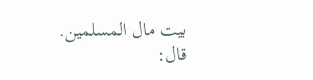بيت مال المسلمين.
قال: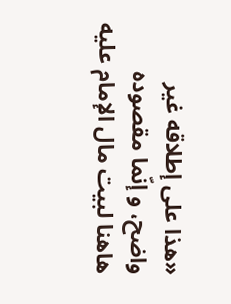«هذا على إطلاقه غير واضح، و إنّما مقصوده هاهنا لبيت مال الإمام عليه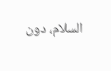السلام، دون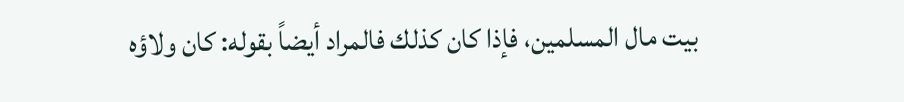بيت مال المسلمين، فإذا كان كذلك فالمراد أيضاً بقوله: كان ولاؤه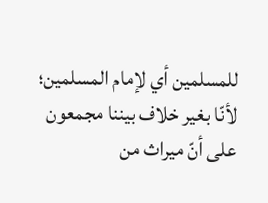للمسلمين أي لإمام المسلمين؛ لأنّا بغير خلاف بيننا مجمعون على أنّ ميراث من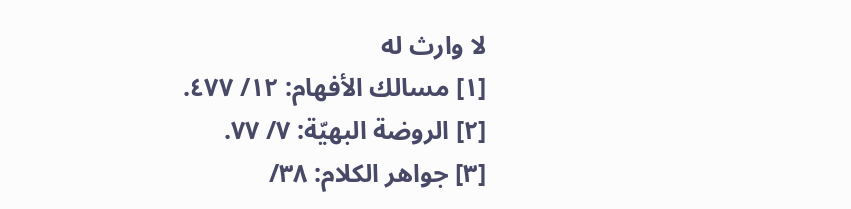لا وارث له
[١] مسالك الأفهام: ١٢/ ٤٧٧.
[٢] الروضة البهيّة: ٧/ ٧٧.
[٣] جواهر الكلام: ٣٨/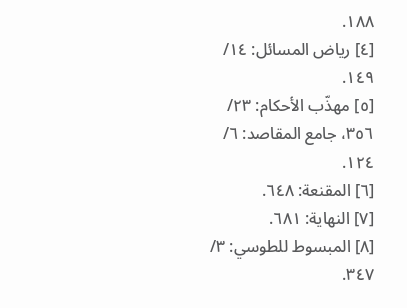١٨٨.
[٤] رياض المسائل: ١٤/ ١٤٩.
[٥] مهذّب الأحكام: ٢٣/ ٣٥٦، جامع المقاصد: ٦/ ١٢٤.
[٦] المقنعة: ٦٤٨.
[٧] النهاية: ٦٨١.
[٨] المبسوط للطوسي: ٣/ ٣٤٧.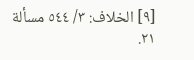[٩] الخلاف: ٣/ ٥٤٤ مسألة ٢١.